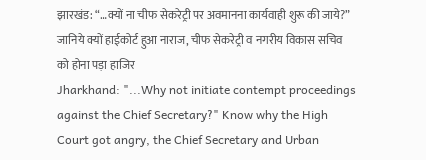झारखंड: “…क्यों ना चीफ सेकरेट्री पर अवमानना कार्यवाही शुरू की जाये?” जानिये क्यों हाईकोर्ट हुआ नाराज, चीफ सेकरेट्री व नगरीय विकास सचिव को होना पड़ा हाजिर
Jharkhand: "...Why not initiate contempt proceedings against the Chief Secretary?" Know why the High Court got angry, the Chief Secretary and Urban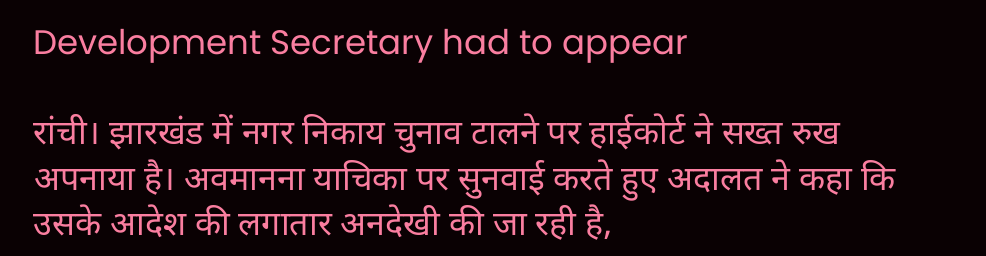Development Secretary had to appear

रांची। झारखंड में नगर निकाय चुनाव टालने पर हाईकोर्ट ने सख्त रुख अपनाया है। अवमानना याचिका पर सुनवाई करते हुए अदालत ने कहा कि उसके आदेश की लगातार अनदेखी की जा रही है,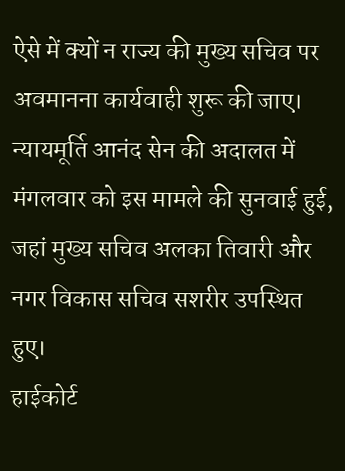ऐसे में क्यों न राज्य की मुख्य सचिव पर अवमानना कार्यवाही शुरू की जाए। न्यायमूर्ति आनंद सेन की अदालत में मंगलवार को इस मामले की सुनवाई हुई, जहां मुख्य सचिव अलका तिवारी और नगर विकास सचिव सशरीर उपस्थित हुए।
हाईकोर्ट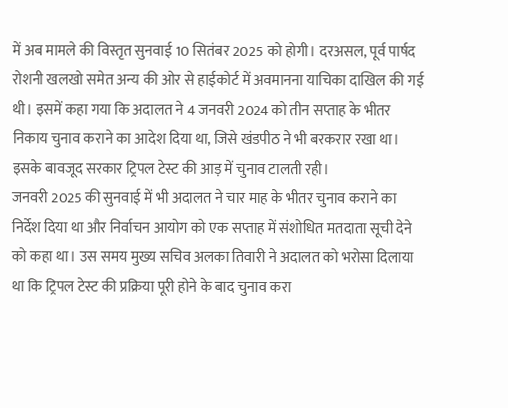में अब मामले की विस्तृत सुनवाई 10 सितंबर 2025 को होगी। दरअसल, पूर्व पार्षद रोशनी खलखो समेत अन्य की ओर से हाईकोर्ट में अवमानना याचिका दाखिल की गई थी। इसमें कहा गया कि अदालत ने 4 जनवरी 2024 को तीन सप्ताह के भीतर निकाय चुनाव कराने का आदेश दिया था, जिसे खंडपीठ ने भी बरकरार रखा था। इसके बावजूद सरकार ट्रिपल टेस्ट की आड़ में चुनाव टालती रही।
जनवरी 2025 की सुनवाई में भी अदालत ने चार माह के भीतर चुनाव कराने का निर्देश दिया था और निर्वाचन आयोग को एक सप्ताह में संशोधित मतदाता सूची देने को कहा था। उस समय मुख्य सचिव अलका तिवारी ने अदालत को भरोसा दिलाया था कि ट्रिपल टेस्ट की प्रक्रिया पूरी होने के बाद चुनाव करा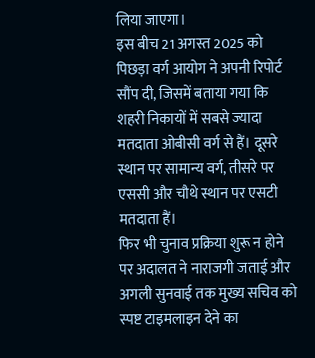लिया जाएगा।
इस बीच 21 अगस्त 2025 को पिछड़ा वर्ग आयोग ने अपनी रिपोर्ट सौंप दी, जिसमें बताया गया कि शहरी निकायों में सबसे ज्यादा मतदाता ओबीसी वर्ग से हैं। दूसरे स्थान पर सामान्य वर्ग, तीसरे पर एससी और चौथे स्थान पर एसटी मतदाता हैं।
फिर भी चुनाव प्रक्रिया शुरू न होने पर अदालत ने नाराजगी जताई और अगली सुनवाई तक मुख्य सचिव को स्पष्ट टाइमलाइन देने का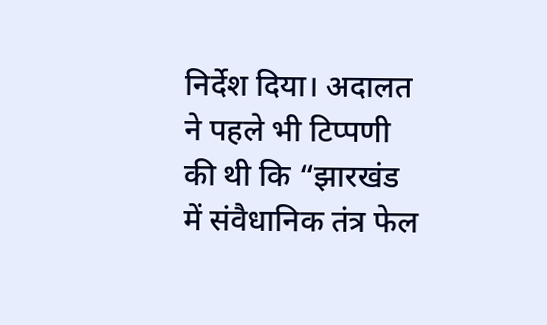निर्देश दिया। अदालत ने पहले भी टिप्पणी की थी कि “झारखंड में संवैधानिक तंत्र फेल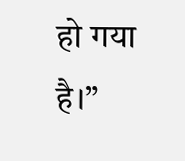हो गया है।”